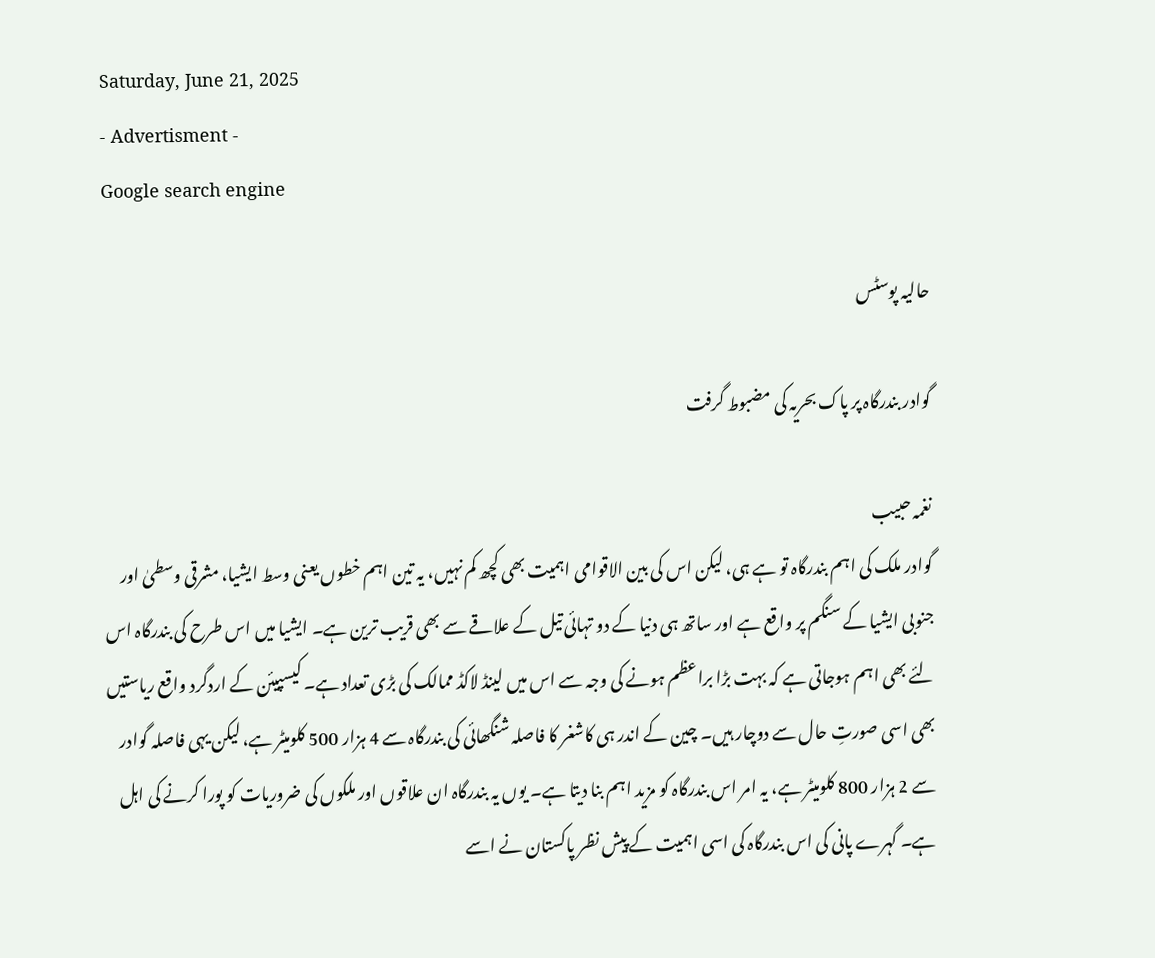Saturday, June 21, 2025
- Advertisment -
Google search engine

حالیہ پوسٹس

گوادر بندرگاہ پر پاک بحریہ کی مضبوط گرفت

نغمہ حبیب
گوادر ملک کی اہم بندرگاہ تو ہے ہی، لیکن اس کی بین الاقوامی اہمیت بھی کچھ کم نہیں، یہ تین اہم خطوں یعنی وسط ایشیا، مشرقی وسطیٰ اور جنوبی ایشیا کے سنگم پر واقع ہے اور ساتھ ہی دنیا کے دو تہائی تیل کے علاقے سے بھی قریب ترین ہے۔ ایشیا میں اس طرح کی بندرگاہ اس لئے بھی اہم ہوجاتی ہے کہ بہت بڑا براعظم ہونے کی وجہ سے اس میں لینڈ لاکڈ ممالک کی بڑی تعداد ہے۔ کیسپیئن کے اردگرد واقع ریاستیں بھی اسی صورتِ حال سے دوچار ہیں۔ چین کے اندر ہی کاشغر کا فاصلہ شنگھائی کی بندرگاہ سے 4 ہزار 500 کلومیٹر ہے، لیکن یہی فاصلہ گوادر سے 2 ہزار 800 کلومیٹر ہے، یہ امر اس بندرگاہ کو مزید اہم بنا دیتا ہے۔ یوں یہ بندرگاہ ان علاقوں اور ملکوں کی ضروریات کو پورا کرنے کی اہل ہے۔ گہرے پانی کی اس بندرگاہ کی اسی اہمیت کے پیش نظر پاکستان نے اسے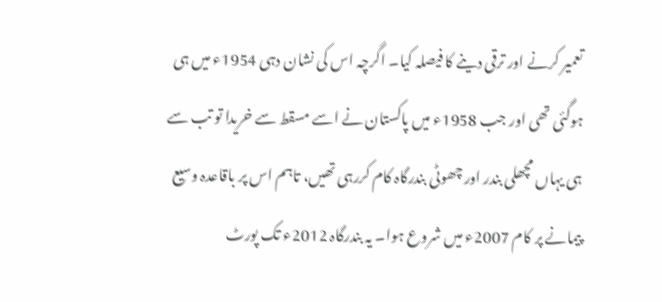تعمیر کرنے اور ترقی دینے کا فیصلہ کیا۔ اگرچہ اس کی نشان دہی 1954ء میں ہی ہوگئی تھی اور جب 1958ء میں پاکستان نے اسے مسقط سے خریدا تو تب سے ہی یہاں مچھلی بندر اور چھوٹی بندرگاہ کام کررہی تھیں، تاہم اس پر باقاعدہ وسیع پیمانے پر کام 2007ء میں شروع ہوا۔ یہ بندرگاہ 2012ء تک پورٹ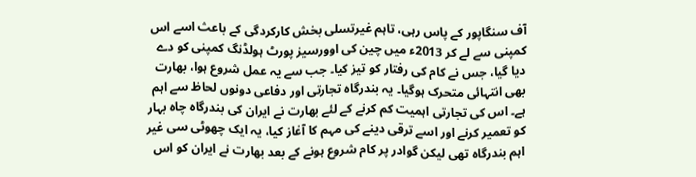آف سنگاپور کے پاس رہی، تاہم غیرتسلی بخش کارکردگی کے باعث اسے اس کمپنی سے لے کر 2013ء میں چین کی اوورسیز پورٹ ہولڈنگ کمپنی کو دے دیا گیا، جس نے کام کی رفتار کو تیز کیا۔ جب سے یہ عمل شروع ہوا، بھارت بھی انتہائی متحرک ہوگیا۔ یہ بندرگاہ تجارتی اور دفاعی دونوں لحاظ سے اہم ہے۔ اس کی تجارتی اہمیت کم کرنے کے لئے بھارت نے ایران کی بندرگاہ چاہ بہار کو تعمیر کرنے اور اسے ترقی دینے کی مہم کا آغاز کیا، یہ ایک چھوٹی سی غیر اہم بندرگاہ تھی لیکن گوادر پر کام شروع ہونے کے بعد بھارت نے ایران کو اس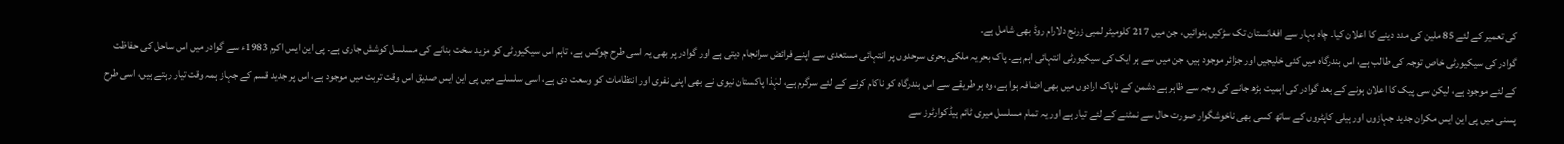کی تعمیر کے لئے 85 ملین کی مدد دینے کا اعلان کیا۔ چاہ بہار سے افغانستان تک سڑکیں بنوائیں، جن میں 217 کلومیٹر لمبی زرنج دلارام روڈ بھی شامل ہے۔
گوادر کی سیکیورٹی خاص توجہ کی طالب ہے، اس بندرگاہ میں کئی خلیجیں اور جزائر موجود ہیں، جن میں سے ہر ایک کی سیکیورٹی انتہائی اہم ہے۔ پاک بحریہ ملکی بحری سرحدوں پر انتہائی مستعدی سے اپنے فرائض سرانجام دیتی ہے اور گوادر پر بھی یہ اسی طرح چوکس ہے، تاہم اس سیکیورٹی کو مزید سخت بنانے کی مسلسل کوشش جاری ہے۔ پی این ایس اکرم 1983ء سے گوادر میں اس ساحل کی حفاظت کے لئے موجود ہے، لیکن سی پیک کا اعلان ہونے کے بعد گوادر کی اہمیت بڑھ جانے کی وجہ سے ظاہر ہے دشمن کے ناپاک ارادوں میں بھی اضافہ ہوا ہے، وہ ہر طریقے سے اس بندرگاہ کو ناکام کرنے کے لئے سرگرم ہے، لہٰذا پاکستان نیوی نے بھی اپنی نفری اور انتظامات کو وسعت دی ہے، اسی سلسلے میں پی این ایس صدیق اس وقت تربت میں موجود ہے، اس پر جدید قسم کے جہاز ہمہ وقت تیار رہتے ہیں، اسی طرح پسنی میں پی این ایس مکران جدید جہازوں اور ہیلی کاپٹروں کے ساتھ کسی بھی ناخوشگوار صورت حال سے نمٹنے کے لئے تیار ہے اور یہ تمام مسلسل میری ٹائم ہیڈکوارٹرز سے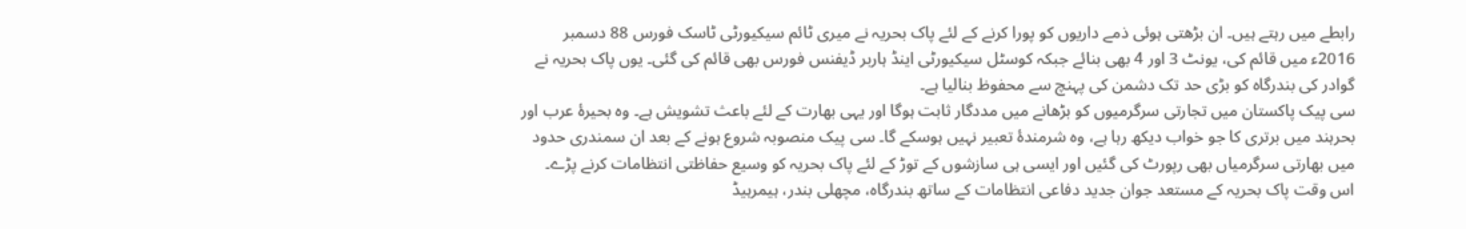رابطے میں رہتے ہیں۔ ان بڑھتی ہوئی ذمے داریوں کو پورا کرنے کے لئے پاک بحریہ نے میری ٹائم سیکیورٹی ٹاسک فورس 88 دسمبر 2016ء میں قائم کی، یونٹ 3 اور 4 بھی بنائے جبکہ کوسٹل سیکیورٹی اینڈ ہاربر ڈیفنس فورس بھی قائم کی گئی۔ یوں پاک بحریہ نے گوادر کی بندرگاہ کو بڑی حد تک دشمن کی پہنچ سے محفوظ بنالیا ہے۔
سی پیک پاکستان میں تجارتی سرگرمیوں کو بڑھانے میں مددگار ثابت ہوگا اور یہی بھارت کے لئے باعث تشویش ہے۔ وہ بحیرۂ عرب اور بحرہند میں برتری کا جو خواب دیکھ رہا ہے، وہ شرمندۂ تعبیر نہیں ہوسکے گا۔ سی پیک منصوبہ شروع ہونے کے بعد ان سمندری حدود میں بھارتی سرگرمیاں بھی رپورٹ کی گئیں اور ایسی ہی سازشوں کے توڑ کے لئے پاک بحریہ کو وسیع حفاظتی انتظامات کرنے پڑے۔
اس وقت پاک بحریہ کے مستعد جوان جدید دفاعی انتظامات کے ساتھ بندرگاہ، مچھلی بندر، ہیمرہیڈ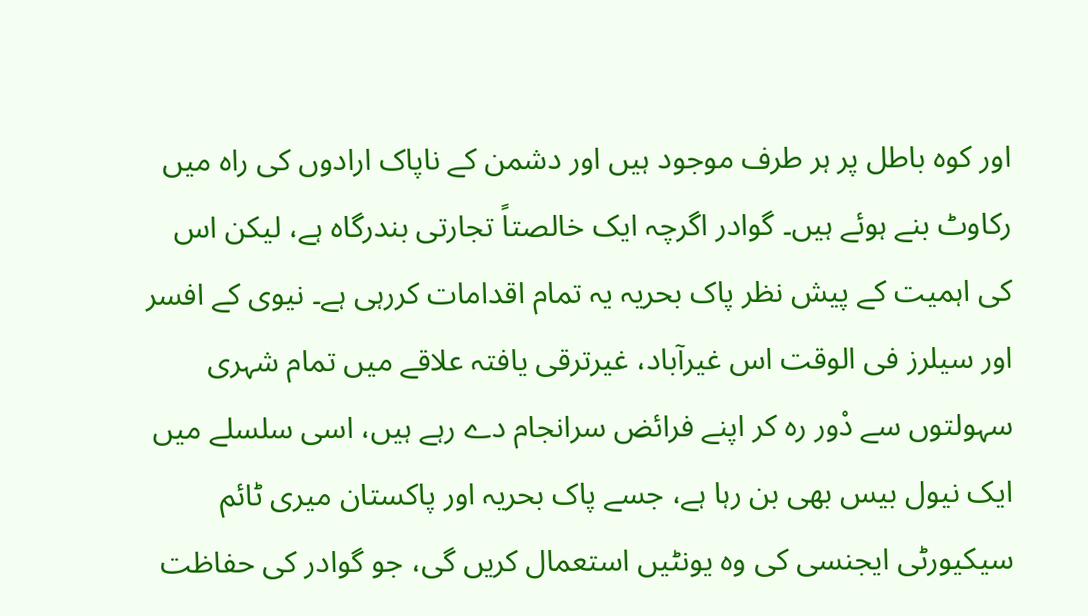اور کوہ باطل پر ہر طرف موجود ہیں اور دشمن کے ناپاک ارادوں کی راہ میں رکاوٹ بنے ہوئے ہیں۔ گوادر اگرچہ ایک خالصتاً تجارتی بندرگاہ ہے، لیکن اس کی اہمیت کے پیش نظر پاک بحریہ یہ تمام اقدامات کررہی ہے۔ نیوی کے افسر اور سیلرز فی الوقت اس غیرآباد، غیرترقی یافتہ علاقے میں تمام شہری سہولتوں سے دْور رہ کر اپنے فرائض سرانجام دے رہے ہیں، اسی سلسلے میں ایک نیول بیس بھی بن رہا ہے، جسے پاک بحریہ اور پاکستان میری ٹائم سیکیورٹی ایجنسی کی وہ یونٹیں استعمال کریں گی، جو گوادر کی حفاظت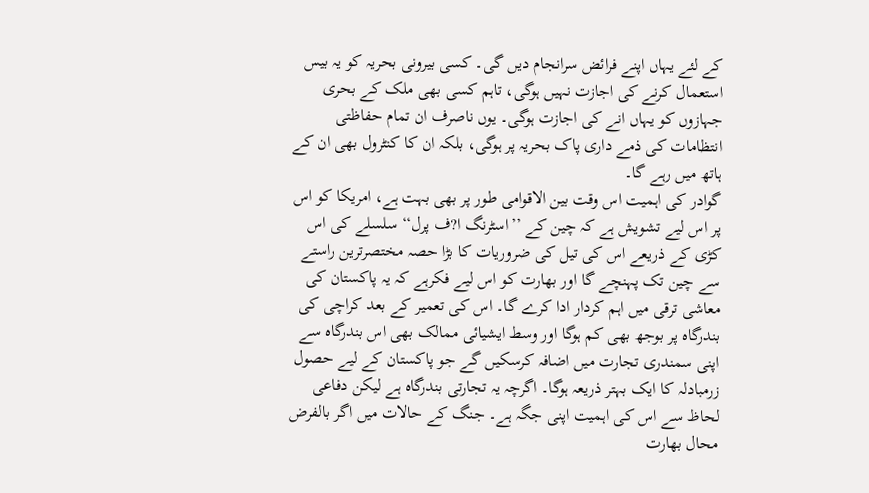کے لئے یہاں اپنے فرائض سرانجام دیں گی۔ کسی بیرونی بحریہ کو یہ بیس استعمال کرنے کی اجازت نہیں ہوگی، تاہم کسی بھی ملک کے بحری جہازوں کو یہاں انے کی اجازت ہوگی۔ یوں ناصرف ان تمام حفاظتی انتظامات کی ذمے داری پاک بحریہ پر ہوگی، بلکہ ان کا کنٹرول بھی ان کے ہاتھ میں رہے گا۔
گوادر کی اہمیت اس وقت بین الاقوامی طور پر بھی بہت ہے، امریکا کو اس پر اس لیے تشویش ہے کہ چین کے ’’اسٹرنگ ا?ف پرل‘‘ سلسلے کی اس کڑی کے ذریعے اس کی تیل کی ضروریات کا بڑا حصہ مختصرترین راستے سے چین تک پہنچے گا اور بھارت کو اس لیے فکرہے کہ یہ پاکستان کی معاشی ترقی میں اہم کردار ادا کرے گا۔ اس کی تعمیر کے بعد کراچی کی بندرگاہ پر بوجھ بھی کم ہوگا اور وسط ایشیائی ممالک بھی اس بندرگاہ سے اپنی سمندری تجارت میں اضافہ کرسکیں گے جو پاکستان کے لیے حصول زرمبادلہ کا ایک بہتر ذریعہ ہوگا۔ اگرچہ یہ تجارتی بندرگاہ ہے لیکن دفاعی لحاظ سے اس کی اہمیت اپنی جگہ ہے۔ جنگ کے حالات میں اگر بالفرض محال بھارت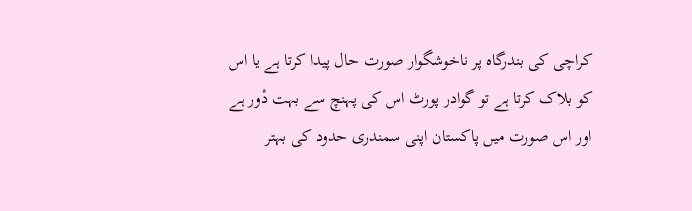کراچی کی بندرگاہ پر ناخوشگوار صورت حال پیدا کرتا ہے یا اس کو بلاک کرتا ہے تو گوادر پورٹ اس کی پہنچ سے بہت دْور ہے اور اس صورت میں پاکستان اپنی سمندری حدود کی بہتر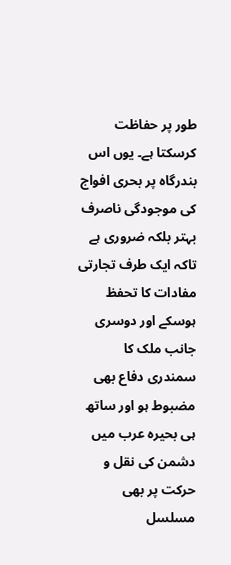طور پر حفاظت کرسکتا ہے۔ یوں اس بندرگاہ پر بحری افواج کی موجودگی ناصرف بہتر بلکہ ضروری ہے تاکہ ایک طرف تجارتی مفادات کا تحفظ ہوسکے اور دوسری جانب ملک کا سمندری دفاع بھی مضبوط ہو اور ساتھ ہی بحیرہ عرب میں دشمن کی نقل و حرکت پر بھی مسلسل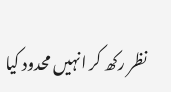نظر رکھ کر انہیں محدود کیا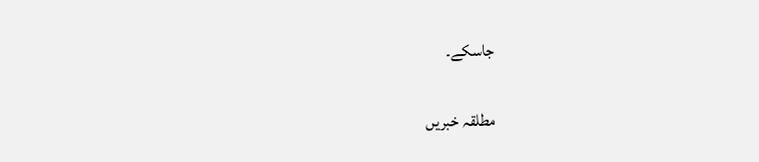جاسکے۔

مطلقہ خبریں